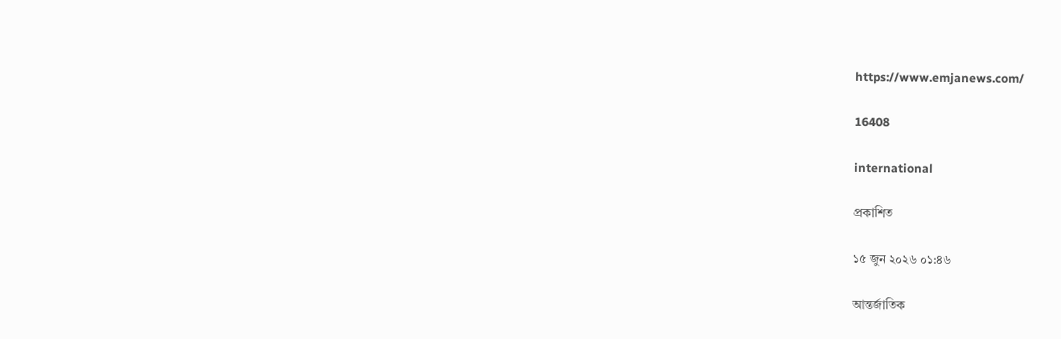https://www.emjanews.com/

16408

international

প্রকাশিত

১৫ জুন ২০২৬ ০১:৪৬

আন্তর্জাতিক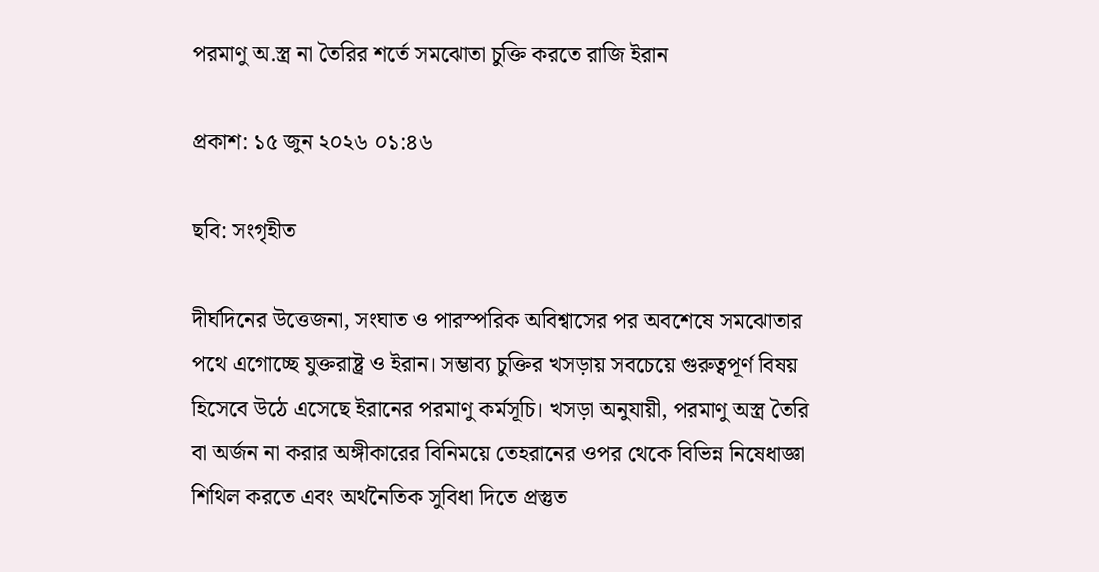পরমাণু অ.স্ত্র না তৈরির শর্তে সমঝোতা চুক্তি করতে রাজি ইরান

প্রকাশ: ১৫ জুন ২০২৬ ০১:৪৬

ছবি: সংগৃহীত

দীর্ঘদিনের উত্তেজনা, সংঘাত ও পারস্পরিক অবিশ্বাসের পর অবশেষে সমঝোতার পথে এগোচ্ছে যুক্তরাষ্ট্র ও ইরান। সম্ভাব্য চুক্তির খসড়ায় সবচেয়ে গুরুত্বপূর্ণ বিষয় হিসেবে উঠে এসেছে ইরানের পরমাণু কর্মসূচি। খসড়া অনুযায়ী, পরমাণু অস্ত্র তৈরি বা অর্জন না করার অঙ্গীকারের বিনিময়ে তেহরানের ওপর থেকে বিভিন্ন নিষেধাজ্ঞা শিথিল করতে এবং অর্থনৈতিক সুবিধা দিতে প্রস্তুত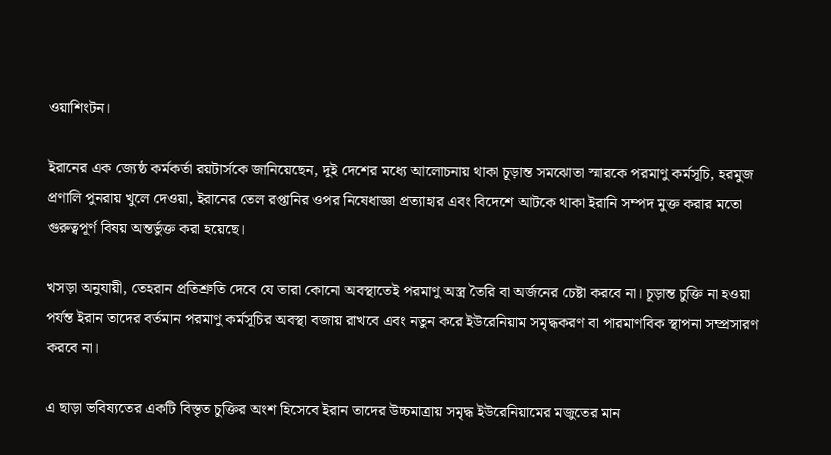ওয়াশিংটন।

ইরানের এক জ্যেষ্ঠ কর্মকর্তা রয়টার্সকে জানিয়েছেন, দুই দেশের মধ্যে আলোচনায় থাকা চূড়ান্ত সমঝোতা স্মারকে পরমাণু কর্মসূচি, হরমুজ প্রণালি পুনরায় খুলে দেওয়া, ইরানের তেল রপ্তানির ওপর নিষেধাজ্ঞা প্রত্যাহার এবং বিদেশে আটকে থাকা ইরানি সম্পদ মুক্ত করার মতো গুরুত্বপূর্ণ বিষয় অন্তর্ভুক্ত করা হয়েছে।

খসড়া অনুযায়ী, তেহরান প্রতিশ্রুতি দেবে যে তারা কোনো অবস্থাতেই পরমাণু অস্ত্র তৈরি বা অর্জনের চেষ্টা করবে না। চূড়ান্ত চুক্তি না হওয়া পর্যন্ত ইরান তাদের বর্তমান পরমাণু কর্মসূচির অবস্থা বজায় রাখবে এবং নতুন করে ইউরেনিয়াম সমৃদ্ধকরণ বা পারমাণবিক স্থাপনা সম্প্রসারণ করবে না।

এ ছাড়া ভবিষ্যতের একটি বিস্তৃত চুক্তির অংশ হিসেবে ইরান তাদের উচ্চমাত্রায় সমৃদ্ধ ইউরেনিয়ামের মজুতের মান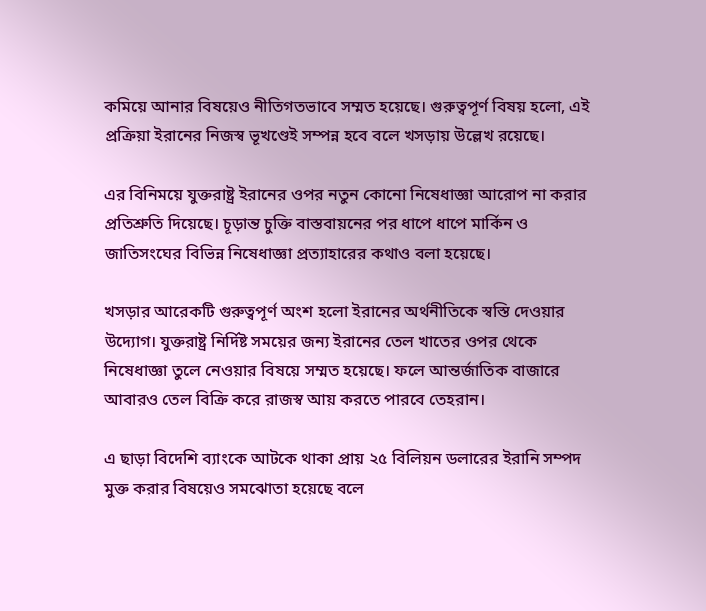কমিয়ে আনার বিষয়েও নীতিগতভাবে সম্মত হয়েছে। গুরুত্বপূর্ণ বিষয় হলো, এই প্রক্রিয়া ইরানের নিজস্ব ভূখণ্ডেই সম্পন্ন হবে বলে খসড়ায় উল্লেখ রয়েছে।

এর বিনিময়ে যুক্তরাষ্ট্র ইরানের ওপর নতুন কোনো নিষেধাজ্ঞা আরোপ না করার প্রতিশ্রুতি দিয়েছে। চূড়ান্ত চুক্তি বাস্তবায়নের পর ধাপে ধাপে মার্কিন ও জাতিসংঘের বিভিন্ন নিষেধাজ্ঞা প্রত্যাহারের কথাও বলা হয়েছে।

খসড়ার আরেকটি গুরুত্বপূর্ণ অংশ হলো ইরানের অর্থনীতিকে স্বস্তি দেওয়ার উদ্যোগ। যুক্তরাষ্ট্র নির্দিষ্ট সময়ের জন্য ইরানের তেল খাতের ওপর থেকে নিষেধাজ্ঞা তুলে নেওয়ার বিষয়ে সম্মত হয়েছে। ফলে আন্তর্জাতিক বাজারে আবারও তেল বিক্রি করে রাজস্ব আয় করতে পারবে তেহরান।

এ ছাড়া বিদেশি ব্যাংকে আটকে থাকা প্রায় ২৫ বিলিয়ন ডলারের ইরানি সম্পদ মুক্ত করার বিষয়েও সমঝোতা হয়েছে বলে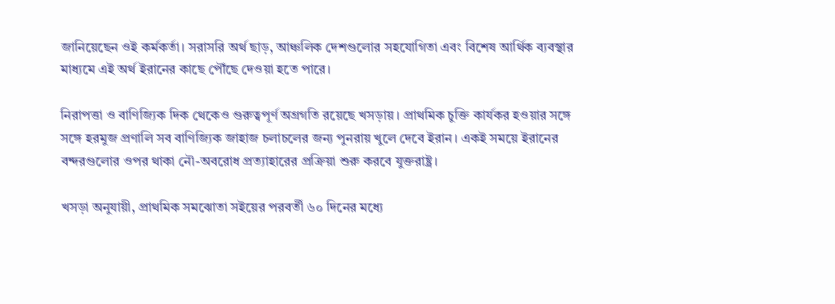জানিয়েছেন ওই কর্মকর্তা। সরাসরি অর্থ ছাড়, আঞ্চলিক দেশগুলোর সহযোগিতা এবং বিশেষ আর্থিক ব্যবস্থার মাধ্যমে এই অর্থ ইরানের কাছে পৌঁছে দেওয়া হতে পারে।

নিরাপত্তা ও বাণিজ্যিক দিক থেকেও গুরুত্বপূর্ণ অগ্রগতি রয়েছে খসড়ায়। প্রাথমিক চুক্তি কার্যকর হওয়ার সঙ্গে সঙ্গে হরমুজ প্রণালি সব বাণিজ্যিক জাহাজ চলাচলের জন্য পুনরায় খুলে দেবে ইরান। একই সময়ে ইরানের বন্দরগুলোর ওপর থাকা নৌ-অবরোধ প্রত্যাহারের প্রক্রিয়া শুরু করবে যুক্তরাষ্ট্র।

খসড়া অনুযায়ী, প্রাথমিক সমঝোতা সইয়ের পরবর্তী ৬০ দিনের মধ্যে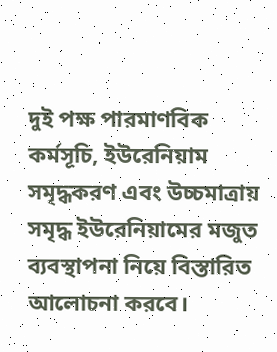দুই পক্ষ পারমাণবিক কর্মসূচি, ইউরেনিয়াম সমৃদ্ধকরণ এবং উচ্চমাত্রায় সমৃদ্ধ ইউরেনিয়ামের মজুত ব্যবস্থাপনা নিয়ে বিস্তারিত আলোচনা করবে।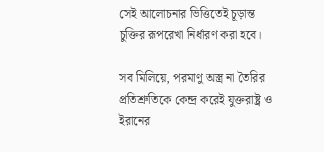সেই আলোচনার ভিত্তিতেই চূড়ান্ত চুক্তির রূপরেখা নির্ধারণ করা হবে।

সব মিলিয়ে, পরমাণু অস্ত্র না তৈরির প্রতিশ্রুতিকে কেন্দ্র করেই যুক্তরাষ্ট্র ও ইরানের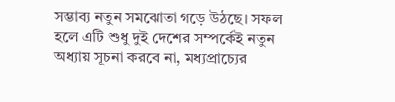সম্ভাব্য নতুন সমঝোতা গড়ে উঠছে। সফল হলে এটি শুধু দুই দেশের সম্পর্কেই নতুন অধ্যায় সূচনা করবে না, মধ্যপ্রাচ্যের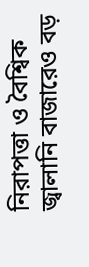নিরাপত্তা ও বৈশ্বিক জ্বালানি বাজারেও বড়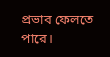প্রভাব ফেলতে পারে।